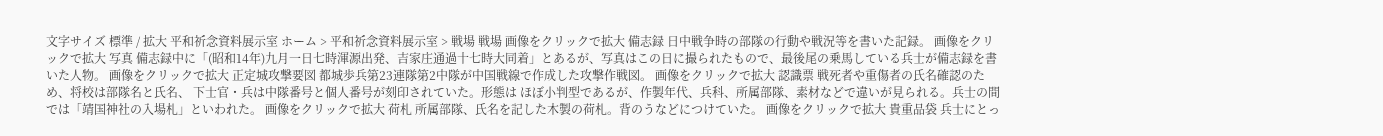文字サイズ 標準 / 拡大 平和祈念資料展示室 ホーム > 平和祈念資料展示室 > 戦場 戦場 画像をクリックで拡大 備志録 日中戦争時の部隊の行動や戦況等を書いた記録。 画像をクリックで拡大 写真 備志録中に「(昭和14年)九月一日七時渾源出発、吉家庄通過十七時大同着」とあるが、写真はこの日に撮られたもので、最後尾の乗馬している兵士が備志録を書いた人物。 画像をクリックで拡大 正定城攻撃要図 都城歩兵第23連隊第2中隊が中国戦線で作成した攻撃作戦図。 画像をクリックで拡大 認識票 戦死者や重傷者の氏名確認のため、将校は部隊名と氏名、 下士官・兵は中隊番号と個人番号が刻印されていた。形態は ほぼ小判型であるが、作製年代、兵科、所属部隊、素材などで違いが見られる。兵士の間では「靖国神社の入場札」といわれた。 画像をクリックで拡大 荷札 所属部隊、氏名を記した木製の荷札。背のうなどにつけていた。 画像をクリックで拡大 貴重品袋 兵士にとっ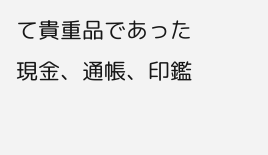て貴重品であった現金、通帳、印鑑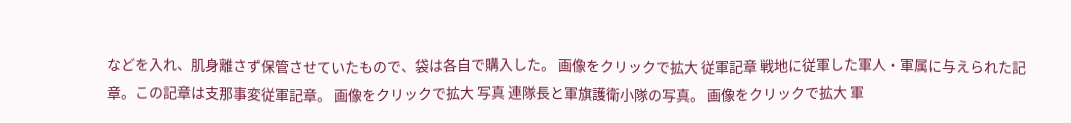などを入れ、肌身離さず保管させていたもので、袋は各自で購入した。 画像をクリックで拡大 従軍記章 戦地に従軍した軍人・軍属に与えられた記章。この記章は支那事変従軍記章。 画像をクリックで拡大 写真 連隊長と軍旗護衛小隊の写真。 画像をクリックで拡大 軍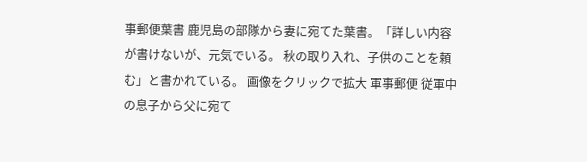事郵便葉書 鹿児島の部隊から妻に宛てた葉書。「詳しい内容が書けないが、元気でいる。 秋の取り入れ、子供のことを頼む」と書かれている。 画像をクリックで拡大 軍事郵便 従軍中の息子から父に宛て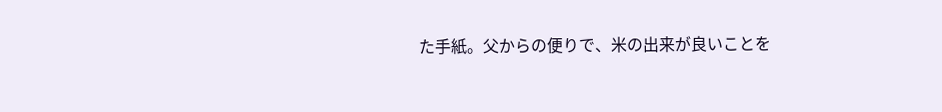た手紙。父からの便りで、米の出来が良いことを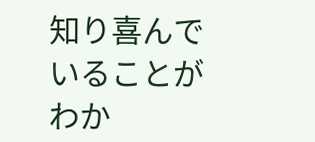知り喜んでいることがわか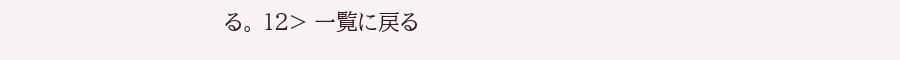る。 12> 一覧に戻る